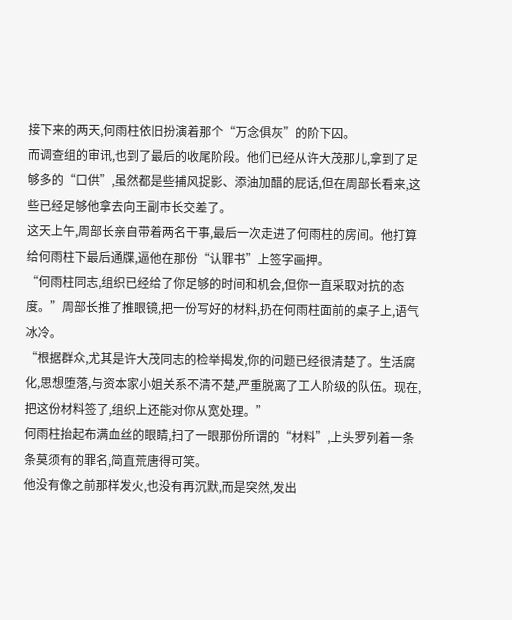接下来的两天,何雨柱依旧扮演着那个“万念俱灰”的阶下囚。
而调查组的审讯,也到了最后的收尾阶段。他们已经从许大茂那儿,拿到了足够多的“口供”,虽然都是些捕风捉影、添油加醋的屁话,但在周部长看来,这些已经足够他拿去向王副市长交差了。
这天上午,周部长亲自带着两名干事,最后一次走进了何雨柱的房间。他打算给何雨柱下最后通牒,逼他在那份“认罪书”上签字画押。
“何雨柱同志,组织已经给了你足够的时间和机会,但你一直采取对抗的态度。”周部长推了推眼镜,把一份写好的材料,扔在何雨柱面前的桌子上,语气冰冷。
“根据群众,尤其是许大茂同志的检举揭发,你的问题已经很清楚了。生活腐化,思想堕落,与资本家小姐关系不清不楚,严重脱离了工人阶级的队伍。现在,把这份材料签了,组织上还能对你从宽处理。”
何雨柱抬起布满血丝的眼睛,扫了一眼那份所谓的“材料”,上头罗列着一条条莫须有的罪名,简直荒唐得可笑。
他没有像之前那样发火,也没有再沉默,而是突然,发出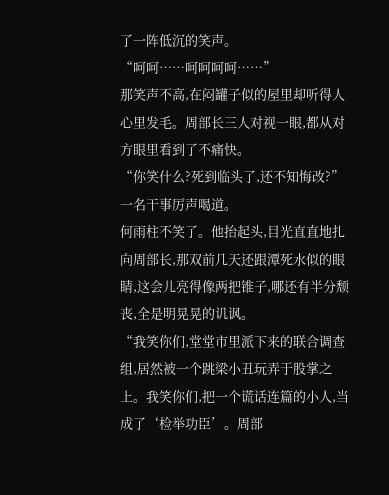了一阵低沉的笑声。
“呵呵……呵呵呵呵……”
那笑声不高,在闷罐子似的屋里却听得人心里发毛。周部长三人对视一眼,都从对方眼里看到了不痛快。
“你笑什么?死到临头了,还不知悔改?”一名干事厉声喝道。
何雨柱不笑了。他抬起头,目光直直地扎向周部长,那双前几天还跟潭死水似的眼睛,这会儿亮得像两把锥子,哪还有半分颓丧,全是明晃晃的讥讽。
“我笑你们,堂堂市里派下来的联合调查组,居然被一个跳梁小丑玩弄于股掌之上。我笑你们,把一个谎话连篇的小人,当成了‘检举功臣’。周部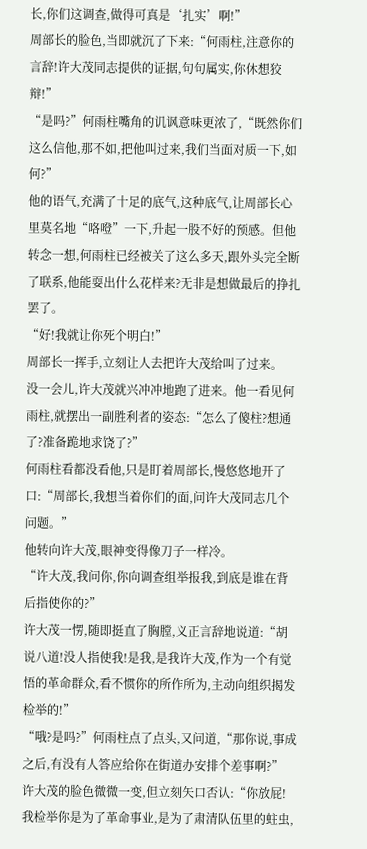长,你们这调查,做得可真是‘扎实’啊!”
周部长的脸色,当即就沉了下来:“何雨柱,注意你的言辞!许大茂同志提供的证据,句句属实,你休想狡辩!”
“是吗?”何雨柱嘴角的讥讽意味更浓了,“既然你们这么信他,那不如,把他叫过来,我们当面对质一下,如何?”
他的语气,充满了十足的底气,这种底气,让周部长心里莫名地“咯噔”一下,升起一股不好的预感。但他转念一想,何雨柱已经被关了这么多天,跟外头完全断了联系,他能耍出什么花样来?无非是想做最后的挣扎罢了。
“好!我就让你死个明白!”
周部长一挥手,立刻让人去把许大茂给叫了过来。
没一会儿,许大茂就兴冲冲地跑了进来。他一看见何雨柱,就摆出一副胜利者的姿态:“怎么了傻柱?想通了?准备跪地求饶了?”
何雨柱看都没看他,只是盯着周部长,慢悠悠地开了口:“周部长,我想当着你们的面,问许大茂同志几个问题。”
他转向许大茂,眼神变得像刀子一样冷。
“许大茂,我问你,你向调查组举报我,到底是谁在背后指使你的?”
许大茂一愣,随即挺直了胸膛,义正言辞地说道:“胡说八道!没人指使我!是我,是我许大茂,作为一个有觉悟的革命群众,看不惯你的所作所为,主动向组织揭发检举的!”
“哦?是吗?”何雨柱点了点头,又问道,“那你说,事成之后,有没有人答应给你在街道办安排个差事啊?”
许大茂的脸色微微一变,但立刻矢口否认:“你放屁!我检举你是为了革命事业,是为了肃清队伍里的蛀虫,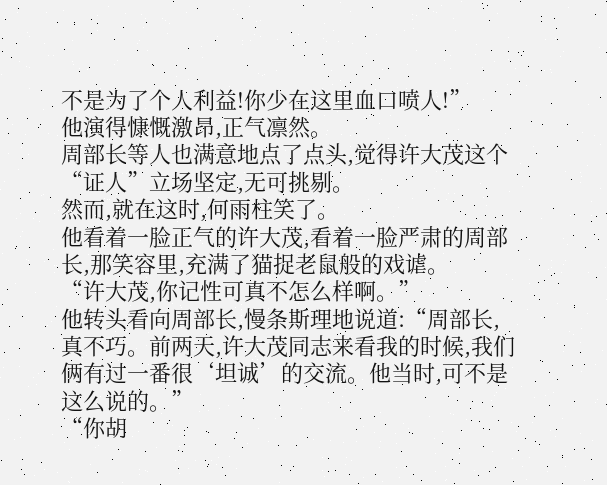不是为了个人利益!你少在这里血口喷人!”
他演得慷慨激昂,正气凛然。
周部长等人也满意地点了点头,觉得许大茂这个“证人”立场坚定,无可挑剔。
然而,就在这时,何雨柱笑了。
他看着一脸正气的许大茂,看着一脸严肃的周部长,那笑容里,充满了猫捉老鼠般的戏谑。
“许大茂,你记性可真不怎么样啊。”
他转头看向周部长,慢条斯理地说道:“周部长,真不巧。前两天,许大茂同志来看我的时候,我们俩有过一番很‘坦诚’的交流。他当时,可不是这么说的。”
“你胡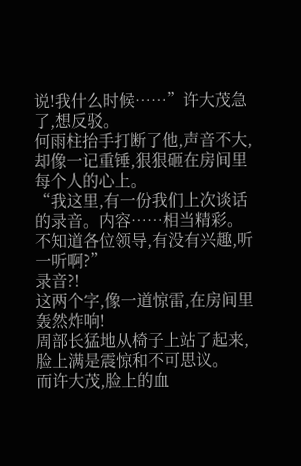说!我什么时候……”许大茂急了,想反驳。
何雨柱抬手打断了他,声音不大,却像一记重锤,狠狠砸在房间里每个人的心上。
“我这里,有一份我们上次谈话的录音。内容……相当精彩。不知道各位领导,有没有兴趣,听一听啊?”
录音?!
这两个字,像一道惊雷,在房间里轰然炸响!
周部长猛地从椅子上站了起来,脸上满是震惊和不可思议。
而许大茂,脸上的血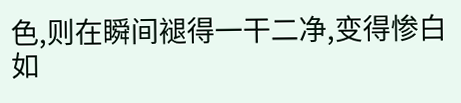色,则在瞬间褪得一干二净,变得惨白如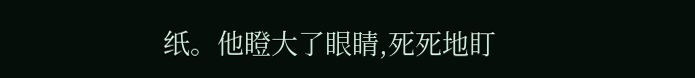纸。他瞪大了眼睛,死死地盯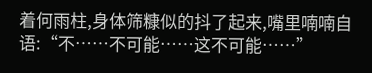着何雨柱,身体筛糠似的抖了起来,嘴里喃喃自语:“不……不可能……这不可能……”